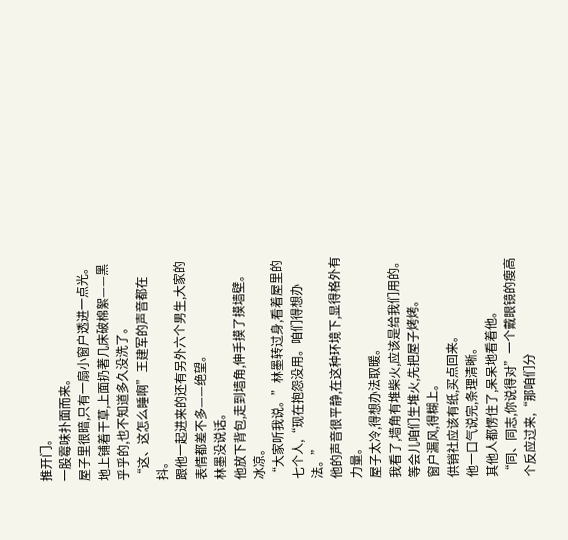推开门。
一股霉味扑面而来。
屋子里很暗,只有一扇小窗户透进一点光。
地上铺着干草,上面扔著几床破棉絮——黑乎乎的,也不知道多久没洗了。
“这、这怎么睡啊”王建军的声音都在抖。
跟他一起进来的还有另外六个男生,大家的表情都差不多——绝望。
林墨没说话。
他放下背包,走到墙角,伸手摸了摸墙壁。
冰凉。
“大家听我说。”林墨转过身,看着屋里的七个人,“现在抱怨没用。咱们得想办法。”
他的声音很平静,在这种环境下,显得格外有力量。
屋子太冷,得想办法取暖。
我看了,墙角有堆柴火,应该是给我们用的。
等会儿咱们生堆火,先把屋子烤烤。
窗户漏风,得糊上。
供销社应该有纸,买点回来。
他一口气说完,条理清晰。
其他人都愣住了,呆呆地看着他。
“同、同志,你说得对”一个戴眼镜的瘦高个反应过来,“那咱们分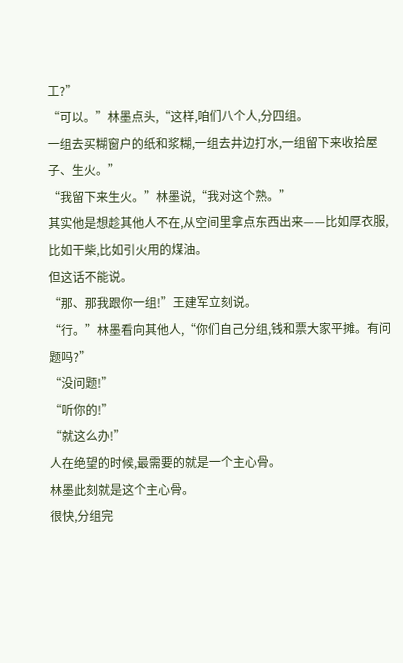工?”
“可以。”林墨点头,“这样,咱们八个人,分四组。
一组去买糊窗户的纸和浆糊,一组去井边打水,一组留下来收拾屋子、生火。”
“我留下来生火。”林墨说,“我对这个熟。”
其实他是想趁其他人不在,从空间里拿点东西出来——比如厚衣服,比如干柴,比如引火用的煤油。
但这话不能说。
“那、那我跟你一组!”王建军立刻说。
“行。”林墨看向其他人,“你们自己分组,钱和票大家平摊。有问题吗?”
“没问题!”
“听你的!”
“就这么办!”
人在绝望的时候,最需要的就是一个主心骨。
林墨此刻就是这个主心骨。
很快,分组完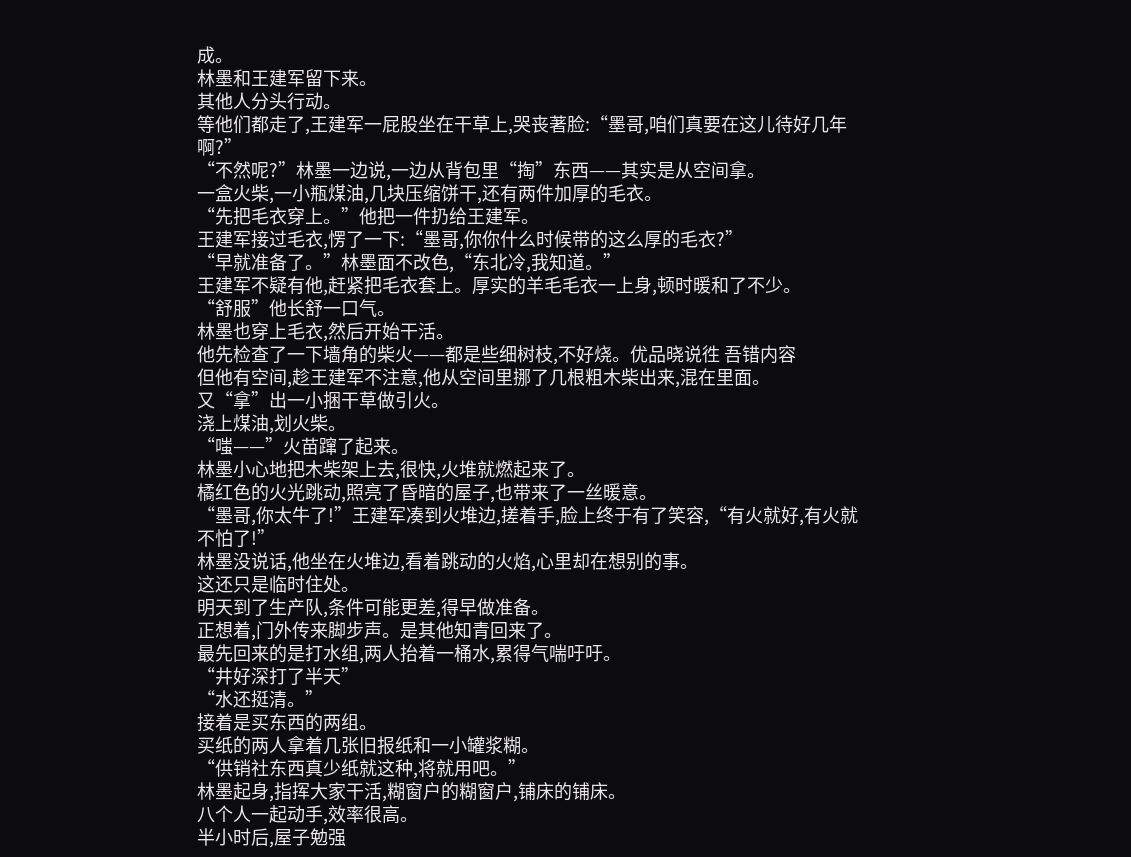成。
林墨和王建军留下来。
其他人分头行动。
等他们都走了,王建军一屁股坐在干草上,哭丧著脸:“墨哥,咱们真要在这儿待好几年啊?”
“不然呢?”林墨一边说,一边从背包里“掏”东西——其实是从空间拿。
一盒火柴,一小瓶煤油,几块压缩饼干,还有两件加厚的毛衣。
“先把毛衣穿上。”他把一件扔给王建军。
王建军接过毛衣,愣了一下:“墨哥,你你什么时候带的这么厚的毛衣?”
“早就准备了。”林墨面不改色,“东北冷,我知道。”
王建军不疑有他,赶紧把毛衣套上。厚实的羊毛毛衣一上身,顿时暖和了不少。
“舒服”他长舒一口气。
林墨也穿上毛衣,然后开始干活。
他先检查了一下墙角的柴火——都是些细树枝,不好烧。优品晓说徃 吾错内容
但他有空间,趁王建军不注意,他从空间里挪了几根粗木柴出来,混在里面。
又“拿”出一小捆干草做引火。
浇上煤油,划火柴。
“嗤——”火苗蹿了起来。
林墨小心地把木柴架上去,很快,火堆就燃起来了。
橘红色的火光跳动,照亮了昏暗的屋子,也带来了一丝暖意。
“墨哥,你太牛了!”王建军凑到火堆边,搓着手,脸上终于有了笑容,“有火就好,有火就不怕了!”
林墨没说话,他坐在火堆边,看着跳动的火焰,心里却在想别的事。
这还只是临时住处。
明天到了生产队,条件可能更差,得早做准备。
正想着,门外传来脚步声。是其他知青回来了。
最先回来的是打水组,两人抬着一桶水,累得气喘吁吁。
“井好深打了半天”
“水还挺清。”
接着是买东西的两组。
买纸的两人拿着几张旧报纸和一小罐浆糊。
“供销社东西真少纸就这种,将就用吧。”
林墨起身,指挥大家干活,糊窗户的糊窗户,铺床的铺床。
八个人一起动手,效率很高。
半小时后,屋子勉强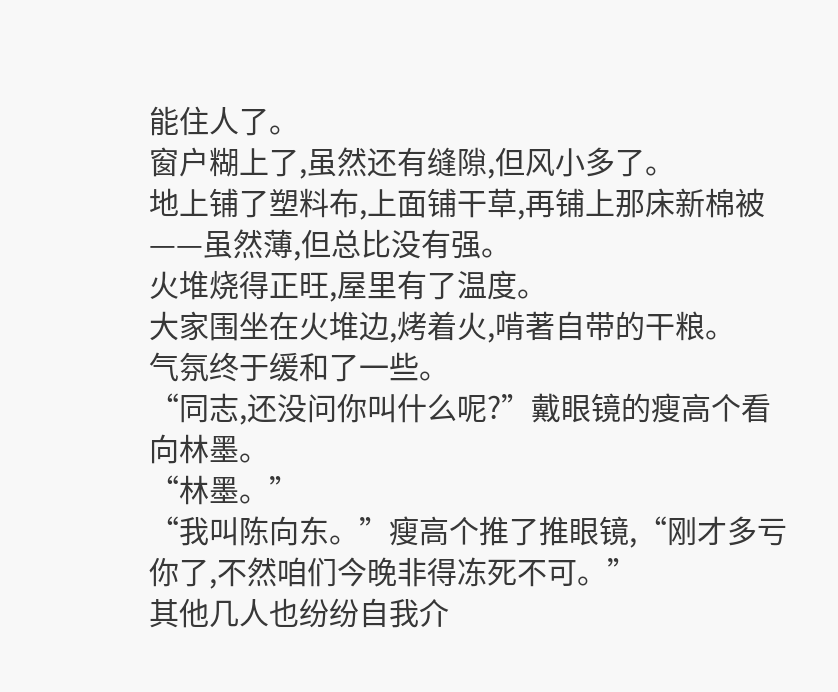能住人了。
窗户糊上了,虽然还有缝隙,但风小多了。
地上铺了塑料布,上面铺干草,再铺上那床新棉被——虽然薄,但总比没有强。
火堆烧得正旺,屋里有了温度。
大家围坐在火堆边,烤着火,啃著自带的干粮。
气氛终于缓和了一些。
“同志,还没问你叫什么呢?”戴眼镜的瘦高个看向林墨。
“林墨。”
“我叫陈向东。”瘦高个推了推眼镜,“刚才多亏你了,不然咱们今晚非得冻死不可。”
其他几人也纷纷自我介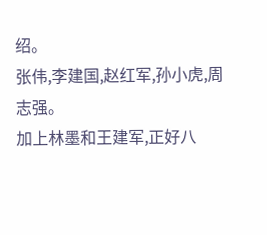绍。
张伟,李建国,赵红军,孙小虎,周志强。
加上林墨和王建军,正好八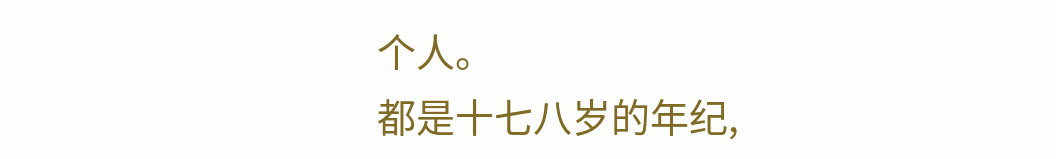个人。
都是十七八岁的年纪,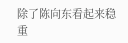除了陈向东看起来稳重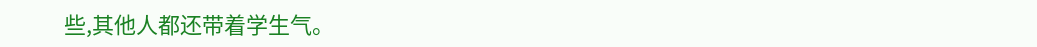些,其他人都还带着学生气。